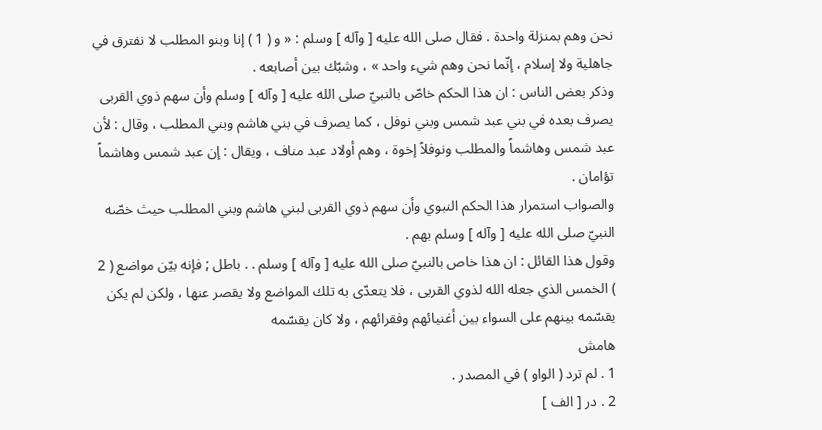نحن وهم بمنزلة واحدة . فقال صلى الله عليه [ وآله ] وسلم : « و ( 1 ) إنا وبنو المطلب لا نفترق في جاهلية ولا إسلام ، إنّما نحن وهم شيء واحد » ، وشبّك بين أصابعه .
وذكر بعض الناس : ان هذا الحكم خاصّ بالنبيّ صلى الله عليه [ وآله ] وسلم وأن سهم ذوي القربى يصرف بعده في بني عبد شمس وبني نوفل ، كما يصرف في بني هاشم وبني المطلب ، وقال : لأن عبد شمس وهاشماً والمطلب ونوفلاً إخوة ، وهم أولاد عبد مناف ، ويقال : إن عبد شمس وهاشماً تؤامان .
والصواب استمرار هذا الحكم النبوي وأن سهم ذوي القربى لبني هاشم وبني المطلب حيث خصّه النبيّ صلى الله عليه [ وآله ] وسلم بهم .
وقول هذا القائل : ان هذا خاص بالنبيّ صلى الله عليه [ وآله ] وسلم . . باطل ; فإنه بيّن مواضع ( 2 ) الخمس الذي جعله الله لذوي القربى ، فلا يتعدّى به تلك المواضع ولا يقصر عنها ، ولكن لم يكن يقسّمه بينهم على السواء بين أغنيائهم وفقرائهم ، ولا كان يقسّمه
هامش
1 . لم ترد ( الواو ) في المصدر .
2 . در [ الف ]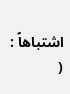اشتباهاً : (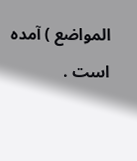المواضع ) آمده است .